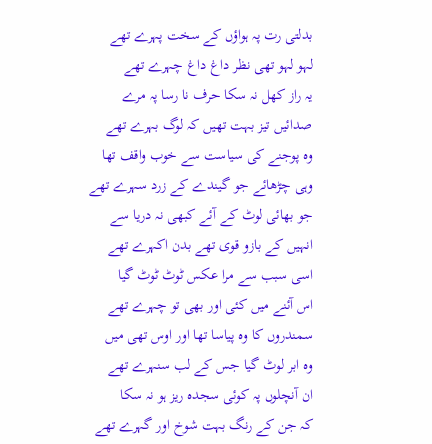بدلتی رت پہ ہواؤں کے سخت پہرے تھے
لہو لہو تھی نظر داغ داغ چہرے تھے
یہ راز کھل نہ سکا حرف نا رسا پہ مرے
صدائیں تیز بہت تھیں کہ لوگ بہرے تھے
وہ پوجنے کی سیاست سے خوب واقف تھا
وہی چڑھائے جو گیندے کے زرد سہرے تھے
جو بھائی لوٹ کے آئے کبھی نہ دریا سے
انہیں کے بازو قوی تھے بدن اکہرے تھے
اسی سبب سے مرا عکس ٹوٹ ٹوٹ گیا
اس آئنے میں کئی اور بھی تو چہرے تھے
سمندروں کا وہ پیاسا تھا اور اوس تھی میں
وہ ابر لوٹ گیا جس کے لب سنہرے تھے
ان آنچلوں پہ کوئی سجدہ ریز ہو نہ سکا
کہ جن کے رنگ بہت شوخ اور گہرے تھے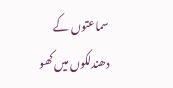سماعتوں کے دھندلکوں میں کھو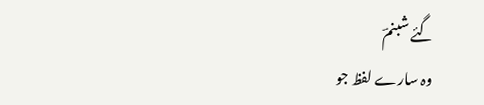گئے شبنمؔ
وہ سارے لفظ جو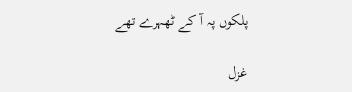پلکوں پہ آ کے ٹھہرے تھے

غزل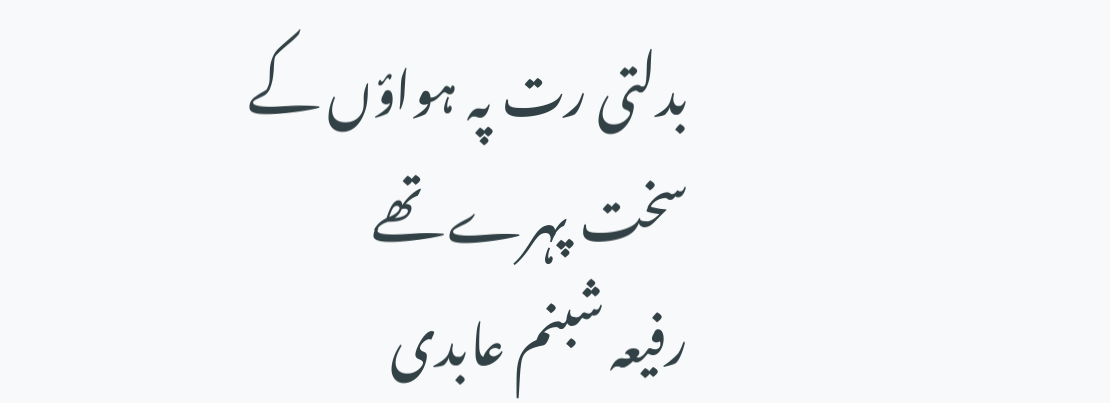بدلتی رت پہ ہواؤں کے سخت پہرے تھے
رفیعہ شبنم عابدی